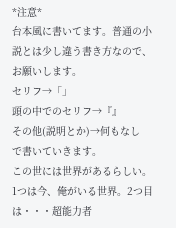*注意*
台本風に書いてます。普通の小説とは少し違う書き方なので、お願いします。
セリフ→「」
頭の中でのセリフ→『』
その他(説明とか)→何もなし
で書いていきます。
この世には世界があるらしい。
1つは今、俺がいる世界。2つ目は・・・超能力者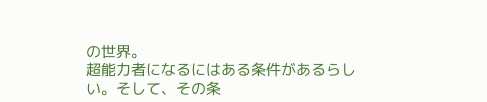の世界。
超能力者になるにはある条件があるらしい。そして、その条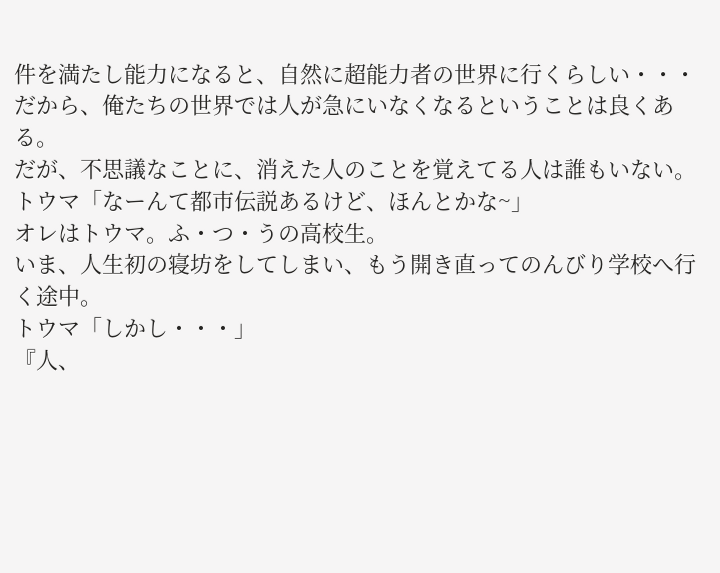件を満たし能力になると、自然に超能力者の世界に行くらしい・・・
だから、俺たちの世界では人が急にいなくなるということは良くある。
だが、不思議なことに、消えた人のことを覚えてる人は誰もいない。
トウマ「なーんて都市伝説あるけど、ほんとかな~」
オレはトウマ。ふ・つ・うの高校生。
いま、人生初の寝坊をしてしまい、もう開き直ってのんびり学校へ行く途中。
トウマ「しかし・・・」
『人、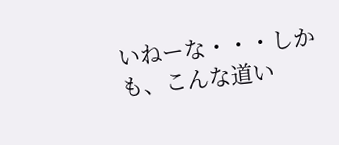いねーな・・・しかも、こんな道い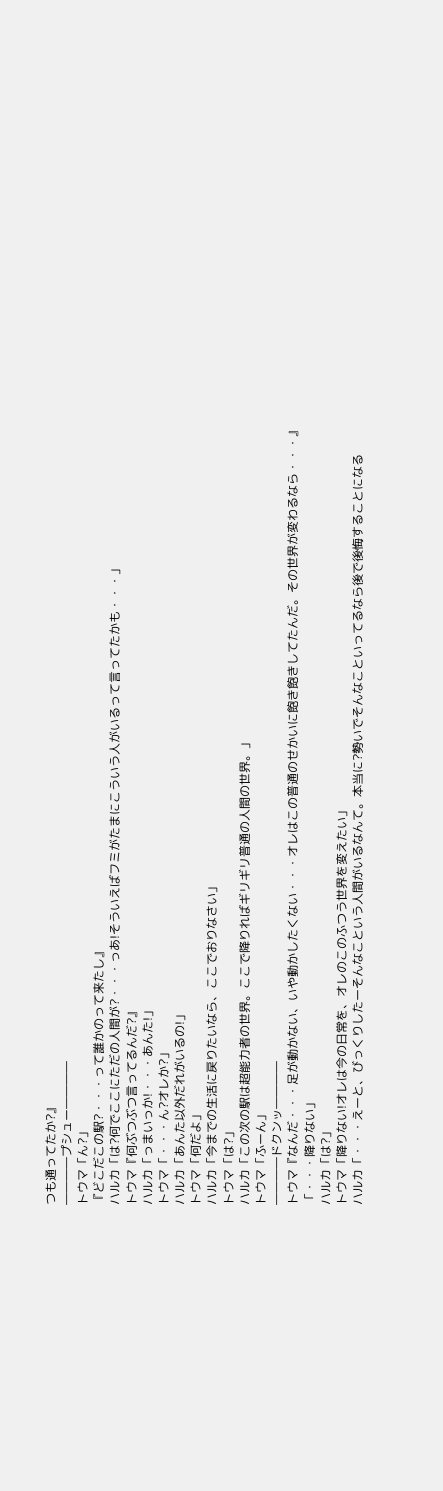つも通ってたか?』
――――プシュー――――
トウマ「ん?」
『どこだこの駅?・・・って誰かのって来たし』
ハルカ「は?何でここにただの人間が?・・・っあ!そういえばフミがたまにこういう人がいるって言ってたかも・・・」
トウマ『何ぶつぶつ言ってるんだ?』
ハルカ「っまいっか!・・・あんた!」
トウマ「・・・ん?オレか?」
ハルカ「あんた以外だれがいるの!」
トウマ「何だよ」
ハルカ「今までの生活に戻りたいなら、ここでおりなさい」
トウマ「は?」
ハルカ「この次の駅は超能力者の世界。ここで降りればギリギリ普通の人間の世界。」
トウマ「ふーん」
――――ドクンッ――――
トウマ『なんだ・・・足が動かない、いや動かしたくない・・・オレはこの普通のせかいに飽き飽きしてたんだ。その世界が変わるなら・・・』
「・・・降りない」
ハルカ「は?」
トウマ「降りない!オレは今の日常を、オレのこのふつう世界を変えたい」
ハルカ「・・・えーと、びっくりしたーそんなこという人間がいるなんて。本当に?勢いでそんなこといってるなら後で後悔することになる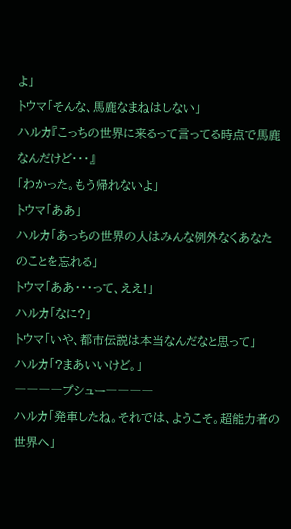よ」
トウマ「そんな、馬鹿なまねはしない」
ハルカ『こっちの世界に来るって言ってる時点で馬鹿なんだけど・・・』
「わかった。もう帰れないよ」
トウマ「ああ」
ハルカ「あっちの世界の人はみんな例外なくあなたのことを忘れる」
トウマ「ああ・・・って、ええ!」
ハルカ「なに?」
トウマ「いや、都市伝説は本当なんだなと思って」
ハルカ「?まあいいけど。」
――――プシュー――――
ハルカ「発車したね。それでは、ようこそ。超能力者の世界へ」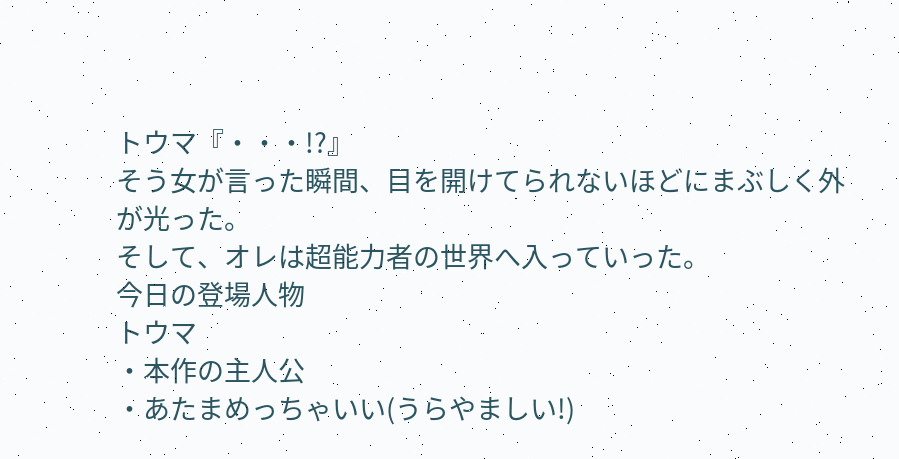トウマ『・・・!?』
そう女が言った瞬間、目を開けてられないほどにまぶしく外が光った。
そして、オレは超能力者の世界へ入っていった。
今日の登場人物
トウマ
・本作の主人公
・あたまめっちゃいい(うらやましい!)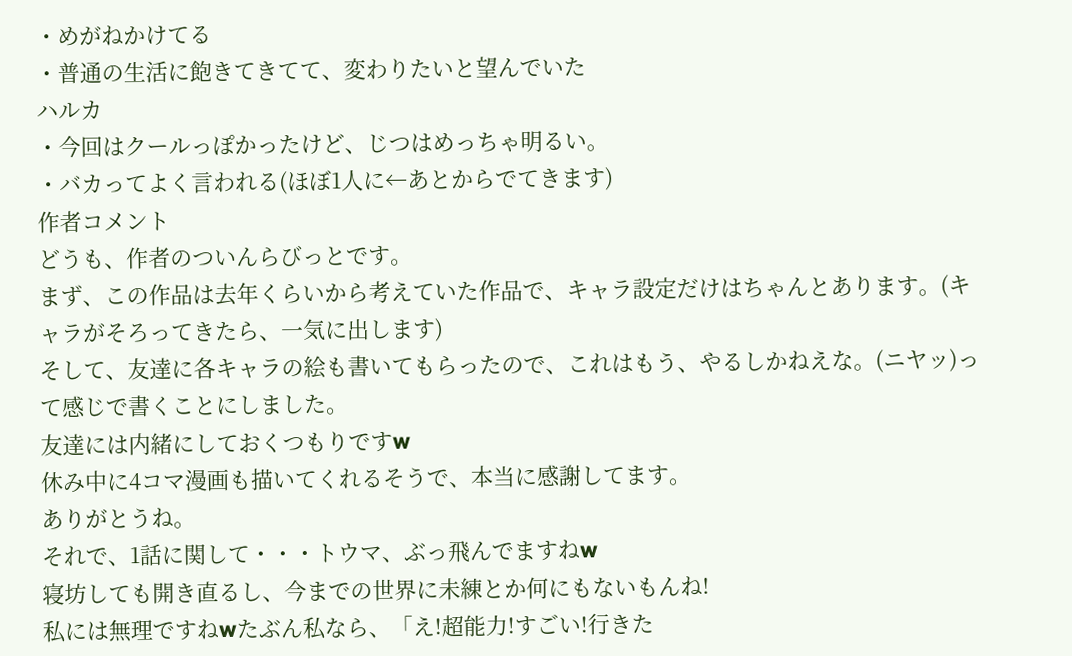・めがねかけてる
・普通の生活に飽きてきてて、変わりたいと望んでいた
ハルカ
・今回はクールっぽかったけど、じつはめっちゃ明るい。
・バカってよく言われる(ほぼ1人に←あとからでてきます)
作者コメント
どうも、作者のついんらびっとです。
まず、この作品は去年くらいから考えていた作品で、キャラ設定だけはちゃんとあります。(キャラがそろってきたら、一気に出します)
そして、友達に各キャラの絵も書いてもらったので、これはもう、やるしかねえな。(ニヤッ)って感じで書くことにしました。
友達には内緒にしておくつもりですw
休み中に4コマ漫画も描いてくれるそうで、本当に感謝してます。
ありがとうね。
それで、1話に関して・・・トウマ、ぶっ飛んでますねw
寝坊しても開き直るし、今までの世界に未練とか何にもないもんね!
私には無理ですねwたぶん私なら、「え!超能力!すごい!行きた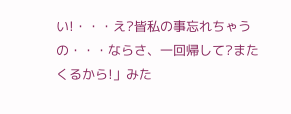い!・・・え?皆私の事忘れちゃうの・・・ならさ、一回帰して?またくるから!」みた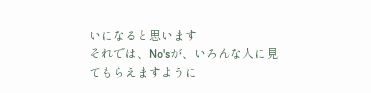いになると思います
それでは、No'sが、いろんな人に見てもらえますように